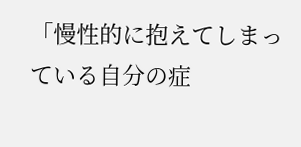「慢性的に抱えてしまっている自分の症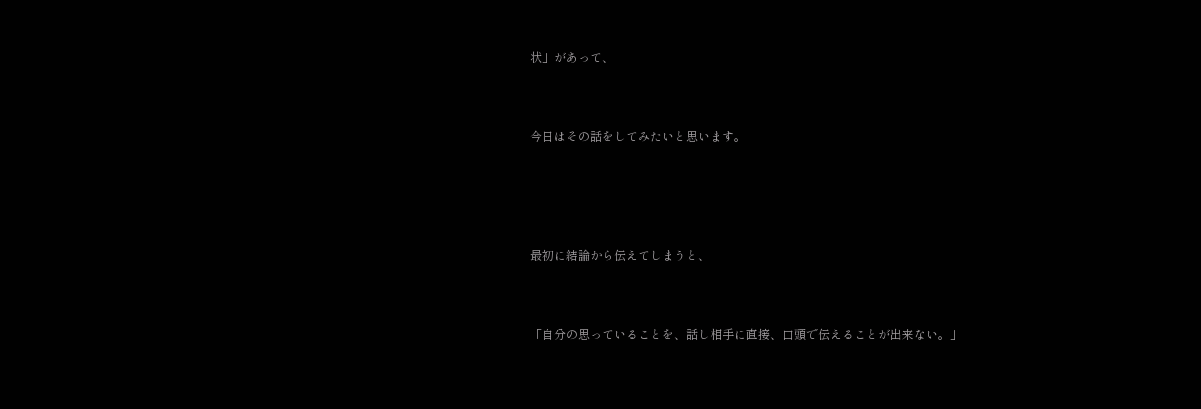状」があって、



今日はその話をしてみたいと思います。





最初に結論から伝えてしまうと、



「自分の思っていることを、話し相手に直接、口頭で伝えることが出来ない。」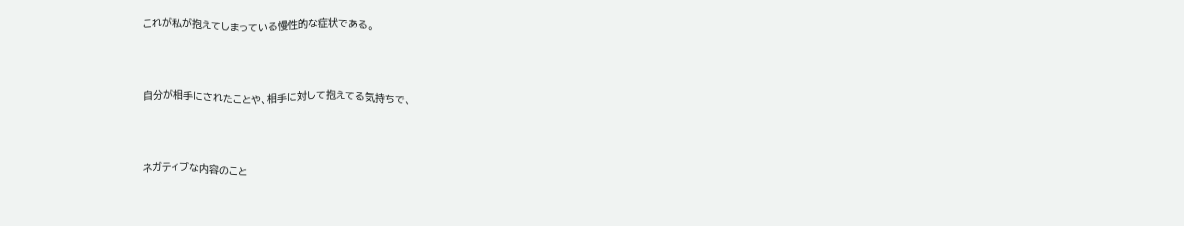これが私が抱えてしまっている慢性的な症状である。



自分が相手にされたことや、相手に対して抱えてる気持ちで、



ネガティブな内容のこと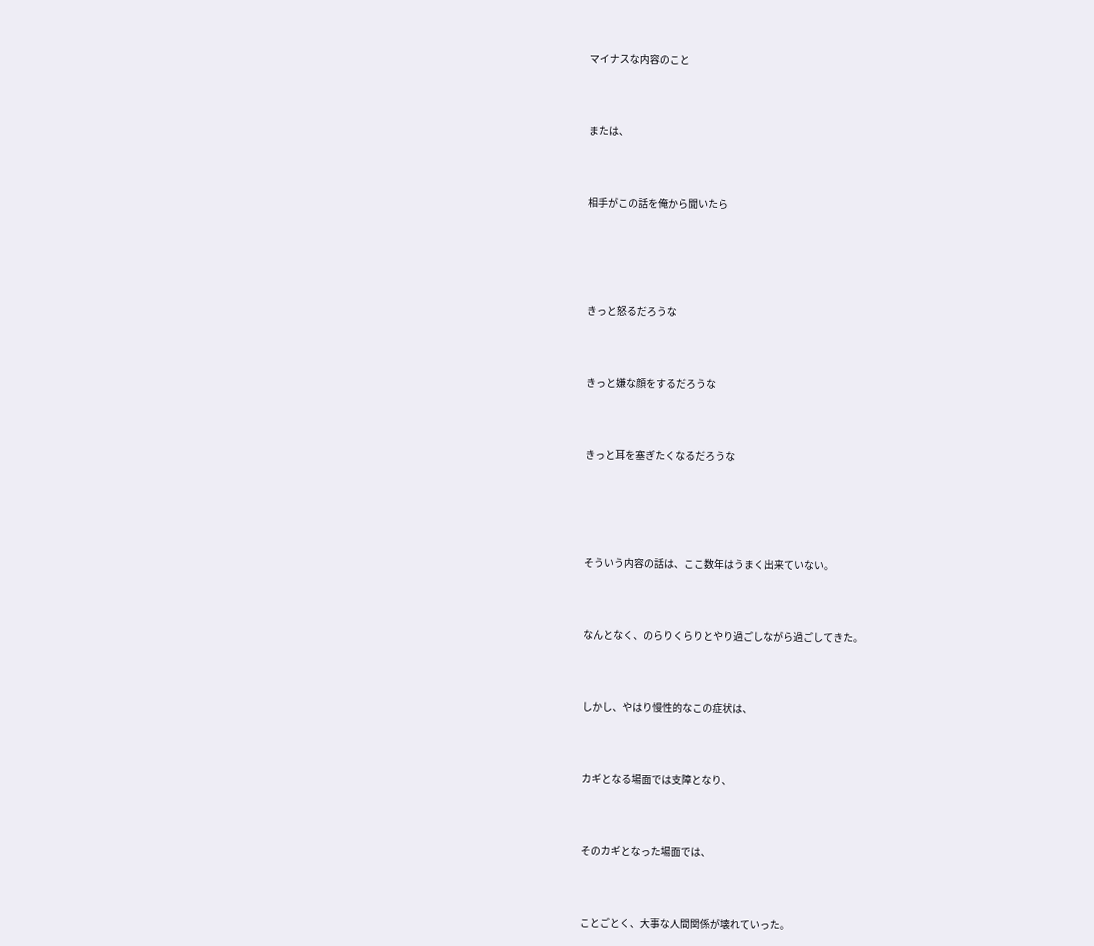マイナスな内容のこと



または、



相手がこの話を俺から聞いたら





きっと怒るだろうな



きっと嫌な顔をするだろうな



きっと耳を塞ぎたくなるだろうな





そういう内容の話は、ここ数年はうまく出来ていない。



なんとなく、のらりくらりとやり過ごしながら過ごしてきた。



しかし、やはり慢性的なこの症状は、



カギとなる場面では支障となり、



そのカギとなった場面では、



ことごとく、大事な人間関係が壊れていった。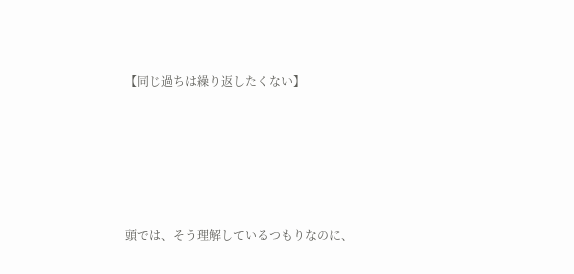【同じ過ちは繰り返したくない】





頭では、そう理解しているつもりなのに、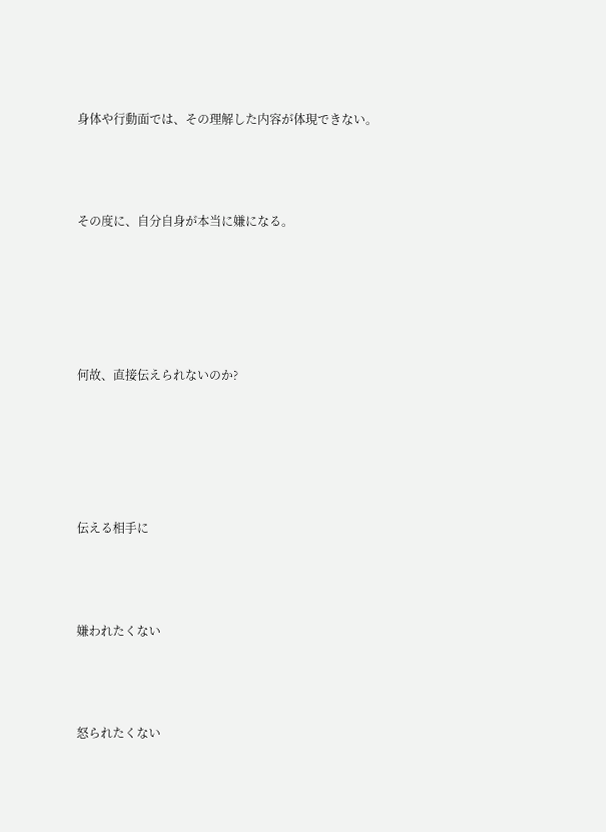身体や行動面では、その理解した内容が体現できない。



その度に、自分自身が本当に嫌になる。





何故、直接伝えられないのか?





伝える相手に



嫌われたくない



怒られたくない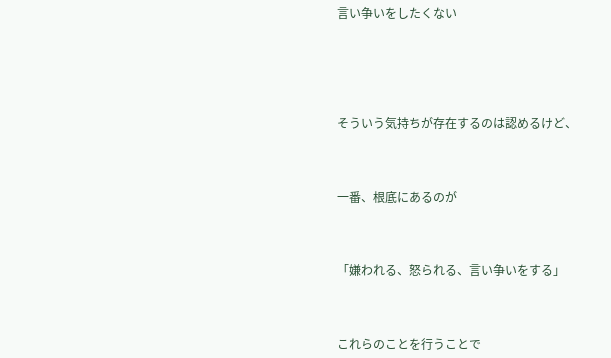言い争いをしたくない





そういう気持ちが存在するのは認めるけど、



一番、根底にあるのが



「嫌われる、怒られる、言い争いをする」



これらのことを行うことで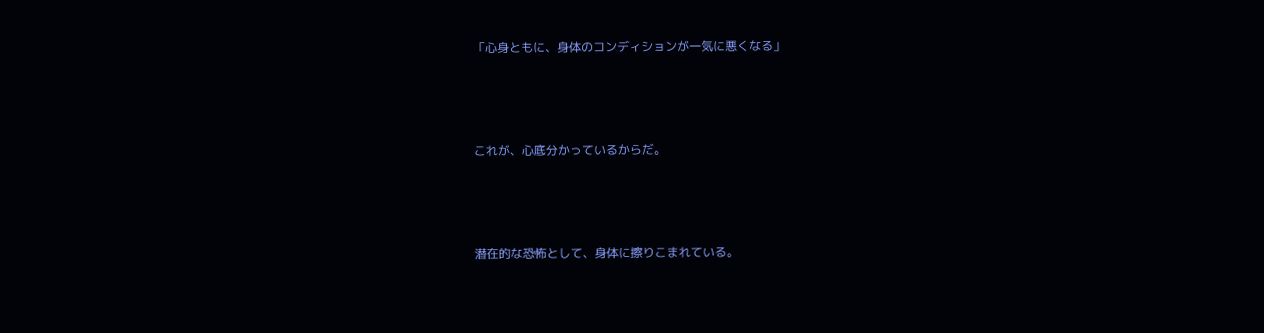「心身ともに、身体のコンディションが一気に悪くなる」



これが、心底分かっているからだ。



潜在的な恐怖として、身体に擦りこまれている。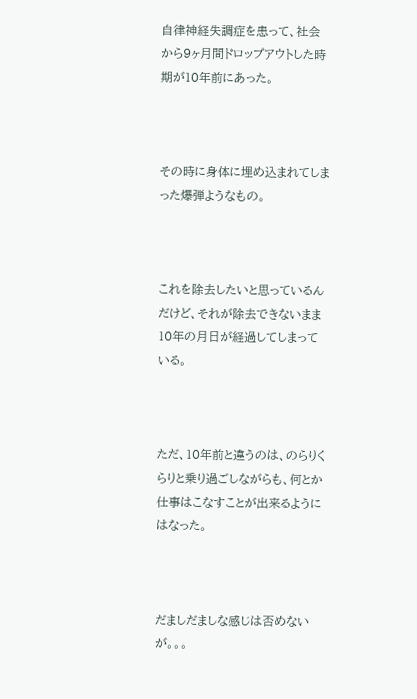自律神経失調症を患って、社会から9ヶ月間ドロップアウトした時期が10年前にあった。



その時に身体に埋め込まれてしまった爆弾ようなもの。



これを除去したいと思っているんだけど、それが除去できないまま10年の月日が経過してしまっている。



ただ、10年前と違うのは、のらりくらりと乗り過ごしながらも、何とか仕事はこなすことが出来るようにはなった。



だましだましな感じは否めないが。。。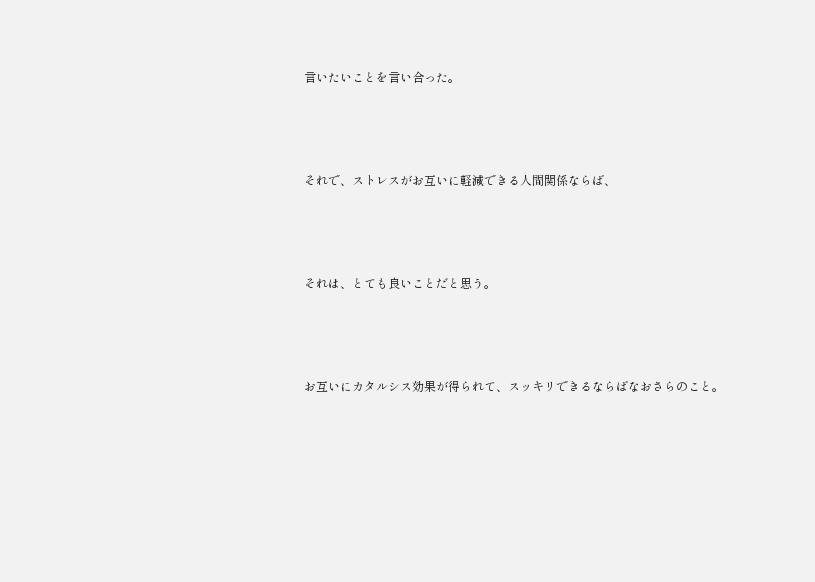言いたいことを言い合った。



それで、ストレスがお互いに軽減できる人間関係ならば、



それは、とても良いことだと思う。



お互いにカタルシス効果が得られて、スッキリできるならばなおさらのこと。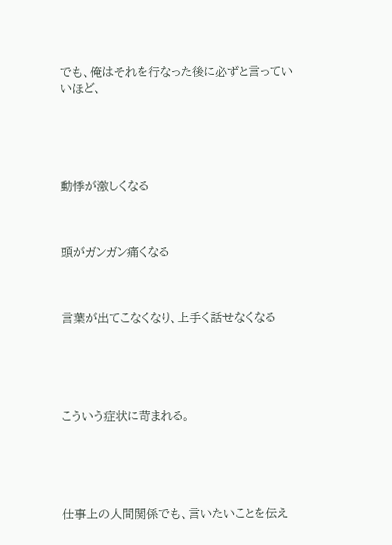でも、俺はそれを行なった後に必ずと言っていいほど、





動悸が激しくなる



頭がガンガン痛くなる



言葉が出てこなくなり、上手く話せなくなる





こういう症状に苛まれる。





仕事上の人間関係でも、言いたいことを伝え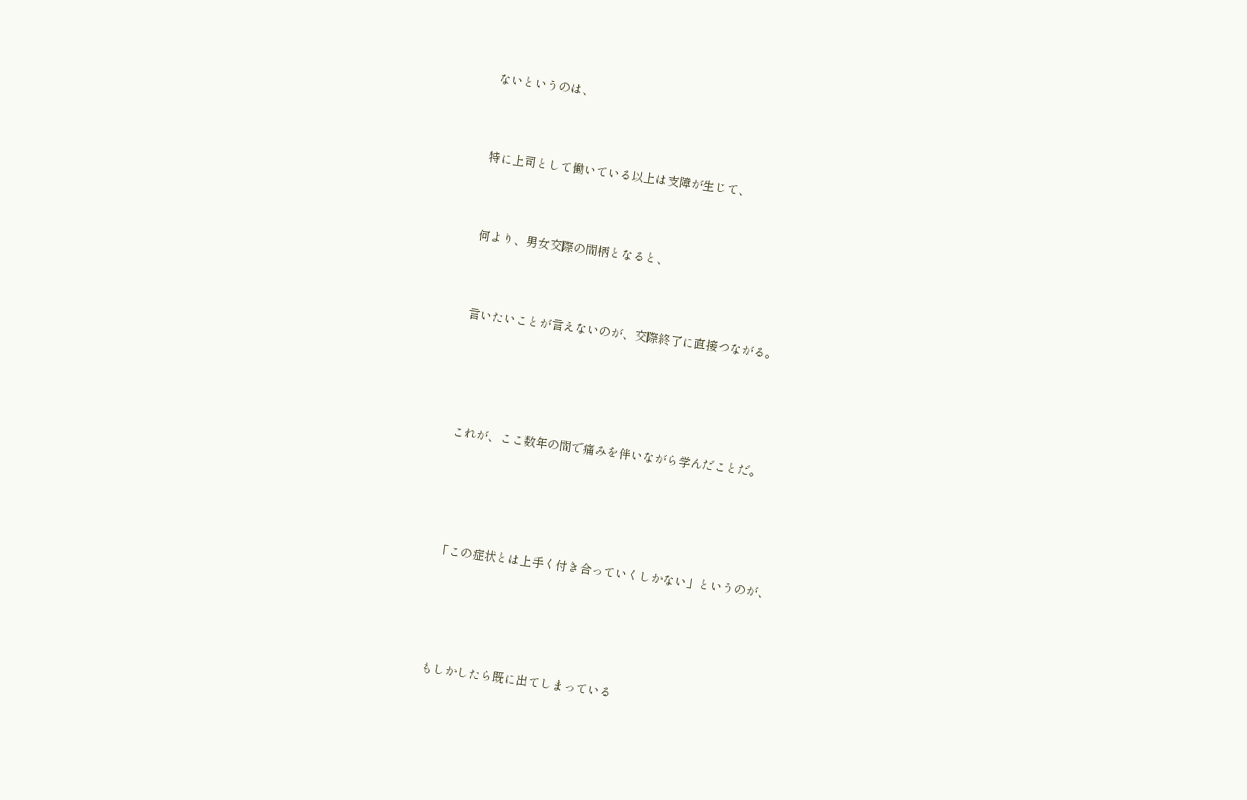ないというのは、



特に上司として働いている以上は支障が生じて、



何より、男女交際の間柄となると、



言いたいことが言えないのが、交際終了に直接つながる。





これが、ここ数年の間で痛みを伴いながら学んだことだ。





「この症状とは上手く付き合っていくしかない」というのが、





もしかしたら既に出てしまっている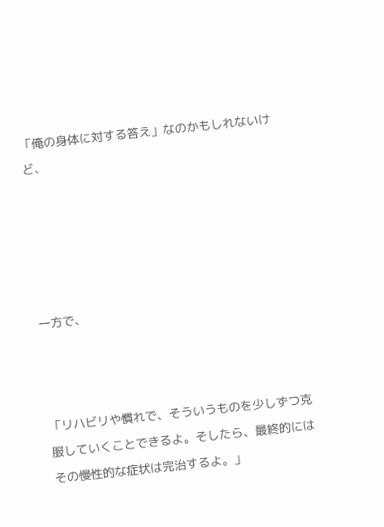「俺の身体に対する答え」なのかもしれないけど、





一方で、



「リハビリや慣れで、そういうものを少しずつ克服していくことできるよ。そしたら、最終的にはその慢性的な症状は完治するよ。」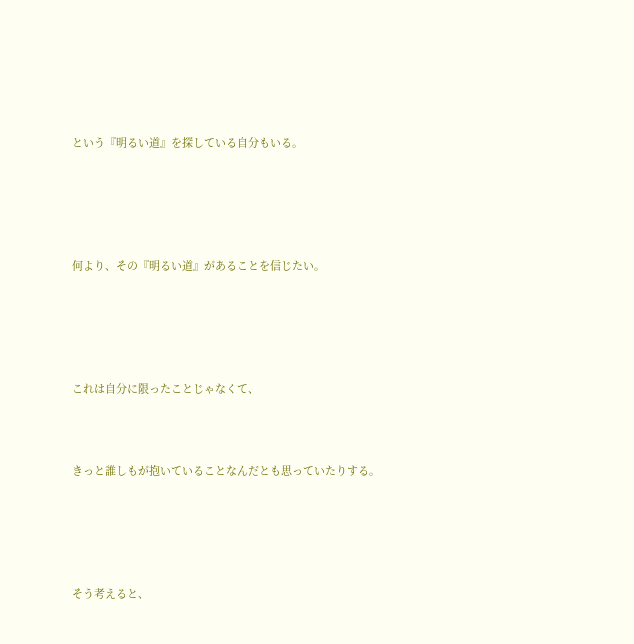という『明るい道』を探している自分もいる。





何より、その『明るい道』があることを信じたい。





これは自分に限ったことじゃなくて、



きっと誰しもが抱いていることなんだとも思っていたりする。





そう考えると、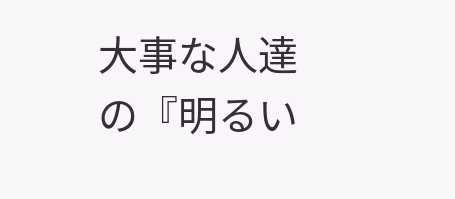大事な人達の『明るい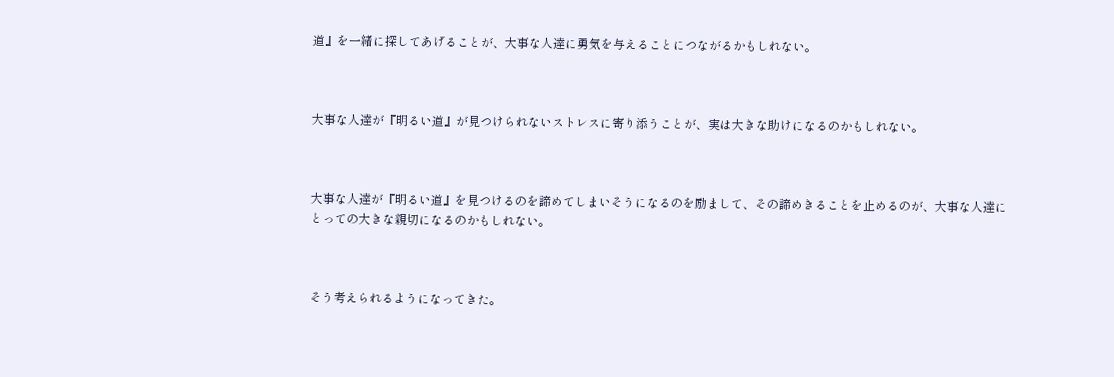道』を一緒に探してあげることが、大事な人達に勇気を与えることにつながるかもしれない。



大事な人達が『明るい道』が見つけられないストレスに寄り添うことが、実は大きな助けになるのかもしれない。



大事な人達が『明るい道』を見つけるのを諦めてしまいそうになるのを励まして、その諦めきることを止めるのが、大事な人達にとっての大きな親切になるのかもしれない。



そう考えられるようになってきた。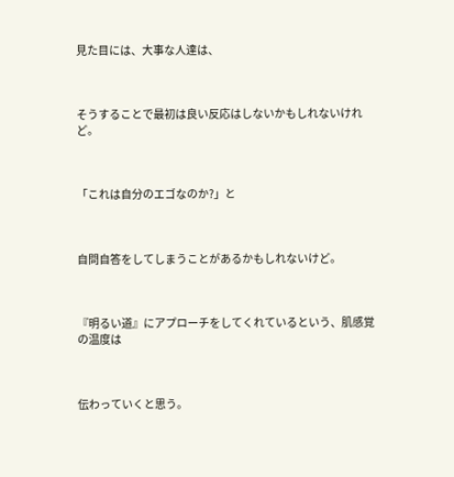見た目には、大事な人達は、



そうすることで最初は良い反応はしないかもしれないけれど。



「これは自分のエゴなのか?」と



自問自答をしてしまうことがあるかもしれないけど。



『明るい道』にアプローチをしてくれているという、肌感覚の温度は



伝わっていくと思う。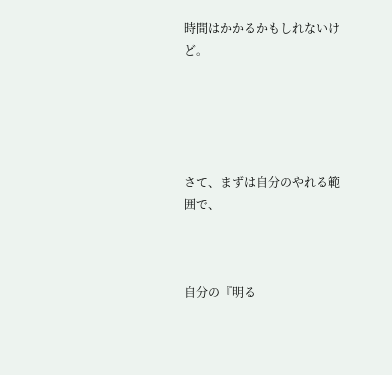時間はかかるかもしれないけど。





さて、まずは自分のやれる範囲で、



自分の『明る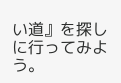い道』を探しに行ってみよう。